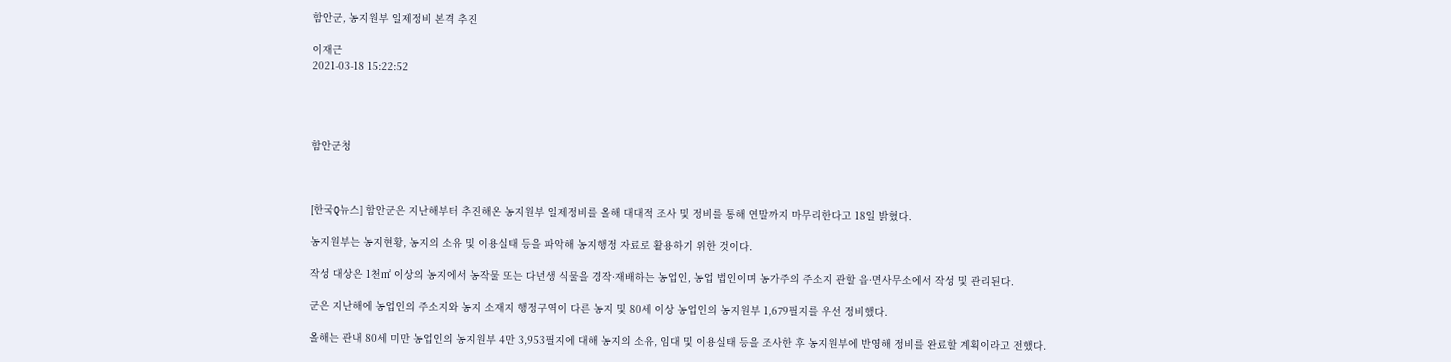함안군, 농지원부 일제정비 본격 추진

이재근
2021-03-18 15:22:52




함안군청



[한국Q뉴스] 함안군은 지난해부터 추진해온 농지원부 일제정비를 올해 대대적 조사 및 정비를 통해 연말까지 마무리한다고 18일 밝혔다.

농지원부는 농지현황, 농지의 소유 및 이용실태 등을 파악해 농지행정 자료로 활용하기 위한 것이다.

작성 대상은 1천㎡ 이상의 농지에서 농작물 또는 다년생 식물을 경작·재배하는 농업인, 농업 법인이며 농가주의 주소지 관할 읍·면사무소에서 작성 및 관리된다.

군은 지난해에 농업인의 주소지와 농지 소재지 행정구역이 다른 농지 및 80세 이상 농업인의 농지원부 1,679필지를 우선 정비했다.

올해는 관내 80세 미만 농업인의 농지원부 4만 3,953필지에 대해 농지의 소유, 임대 및 이용실태 등을 조사한 후 농지원부에 반영해 정비를 완료할 계획이라고 전했다.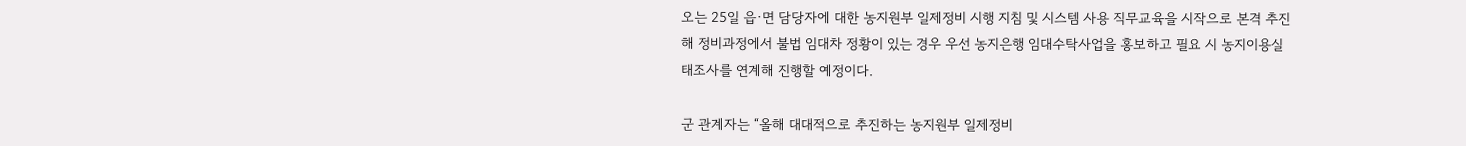오는 25일 읍·면 담당자에 대한 농지원부 일제정비 시행 지침 및 시스템 사용 직무교육을 시작으로 본격 추진해 정비과정에서 불법 임대차 정황이 있는 경우 우선 농지은행 임대수탁사업을 홍보하고 필요 시 농지이용실태조사를 연계해 진행할 예정이다.

군 관계자는 “올해 대대적으로 추진하는 농지원부 일제정비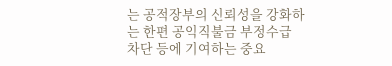는 공적장부의 신뢰성을 강화하는 한편 공익직불금 부정수급 차단 등에 기여하는 중요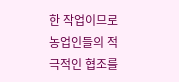한 작업이므로 농업인들의 적극적인 협조를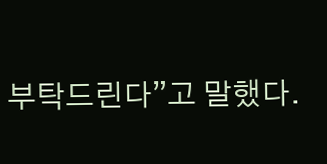부탁드린다”고 말했다.